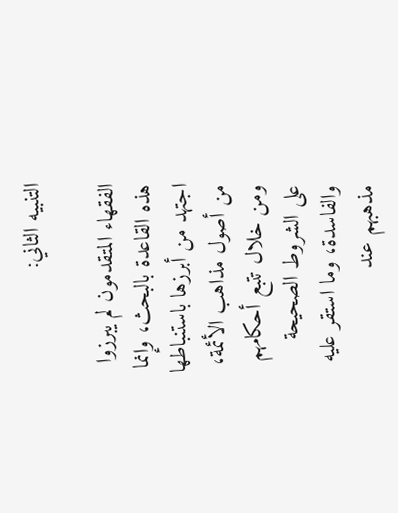التنبيه الثاني:

الفقهاء المتقدمون لم يبرزوا هذه القاعدة بالبحث، وإنما اجتهد من أبرزها باستنباطها من أصول مذاهب الأئمة، ومن خلال تتبع أحكامهم على الشروط الصحيحة والفاسدة، وما استقر عليه مذهبهم عند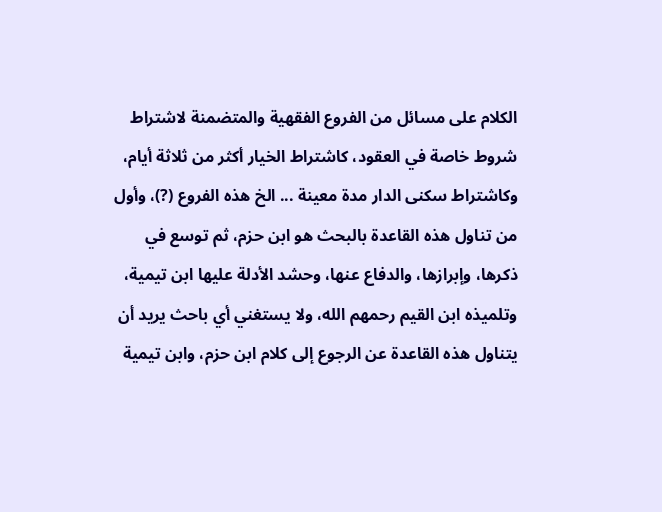الكلام على مسائل من الفروع الفقهية والمتضمنة لاشتراط شروط خاصة في العقود، كاشتراط الخيار أكثر من ثلاثة أيام، وكاشتراط سكنى الدار مدة معينة ... الخ هذه الفروع (?)، وأول من تناول هذه القاعدة بالبحث هو ابن حزم، ثم توسع في ذكرها، وإبرازها، والدفاع عنها، وحشد الأدلة عليها ابن تيمية، وتلميذه ابن القيم رحمهم الله، ولا يستغني أي باحث يريد أن يتناول هذه القاعدة عن الرجوع إلى كلام ابن حزم، وابن تيمية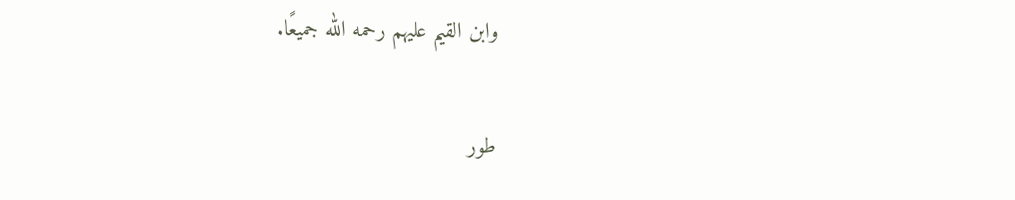وابن القيم عليهم رحمه الله جميعًا.

طور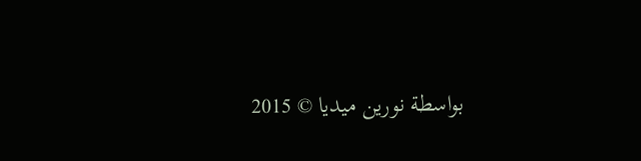بواسطة نورين ميديا © 2015